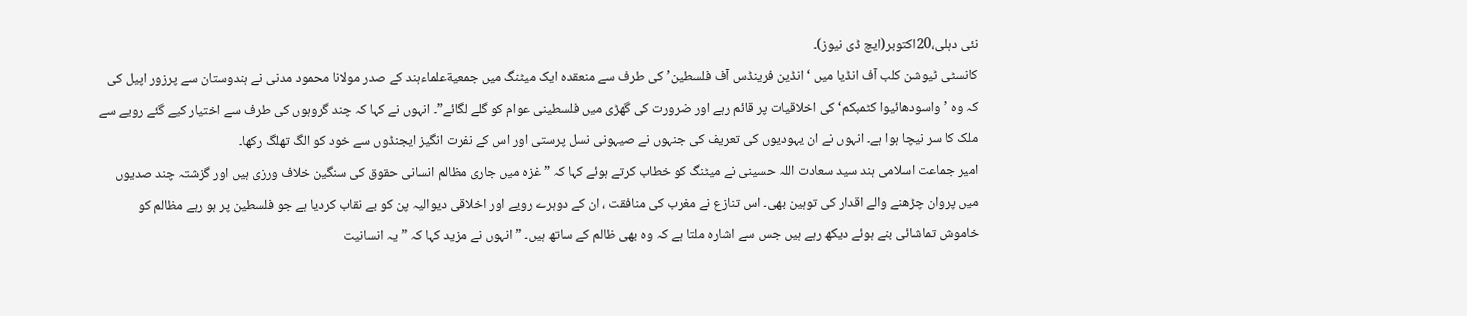نئی دہلی،20اکتوبر(ایچ ڈی نیوز)۔
کانسٹی ٹیوشن کلب آف انڈیا میں ‘ انڈین فرینڈس آف فلسطین’ کی طرف سے منعقدہ ایک میٹنگ میں جمعیةعلماءہند کے صدر مولانا محمود مدنی نے ہندوستان سے پرزور اپیل کی کہ وہ ’واسودھائیوا کٹمبکم‘ کی اخلاقیات پر قائم رہے اور ضرورت کی گھڑی میں فلسطینی عوام کو گلے لگائے”۔ انہوں نے کہا کہ چند گروہوں کی طرف سے اختیار کیے گئے رویے سے ملک کا سر نیچا ہوا ہے۔ انہوں نے ان یہودیوں کی تعریف کی جنہوں نے صیہونی نسل پرستی اور اس کے نفرت انگیز ایجنڈوں سے خود کو الگ تھلگ رکھا۔
امیر جماعت اسلامی ہند سید سعادت اللہ حسینی نے میٹنگ کو خطاب کرتے ہوئے کہا کہ ” غزہ میں جاری مظالم انسانی حقوق کی سنگین خلاف ورزی ہیں اور گزشتہ چند صدیوں میں پروان چڑھنے والے اقدار کی توہین بھی۔ اس تنازع نے مغرب کی منافقت ، ان کے دوہرے رویے اور اخلاقی دیوالیہ پن کو بے نقاب کردیا ہے جو فلسطین پر ہو رہے مظالم کو خاموش تماشائی بنے ہوئے دیکھ رہے ہیں جس سے اشارہ ملتا ہے کہ وہ بھی ظالم کے ساتھ ہیں۔ ” انہوں نے مزید کہا کہ ” یہ انسانیت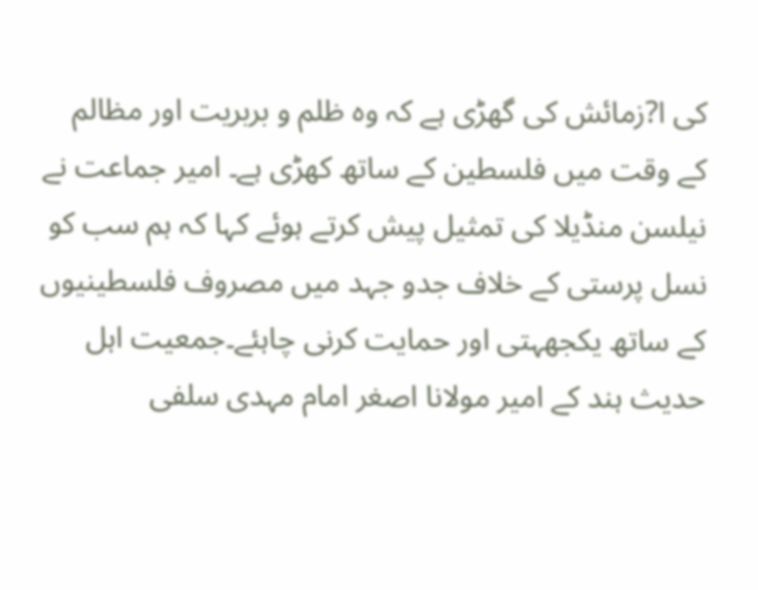کی ا?زمائش کی گھڑی ہے کہ وہ ظلم و بربریت اور مظالم کے وقت میں فلسطین کے ساتھ کھڑی ہے۔ امیر جماعت نے نیلسن منڈیلا کی تمثیل پیش کرتے ہوئے کہا کہ ہم سب کو نسل پرستی کے خلاف جدو جہد میں مصروف فلسطینیوں کے ساتھ یکجھہتی اور حمایت کرنی چاہئے۔جمعیت اہل حدیث ہند کے امیر مولانا اصغر امام مہدی سلفی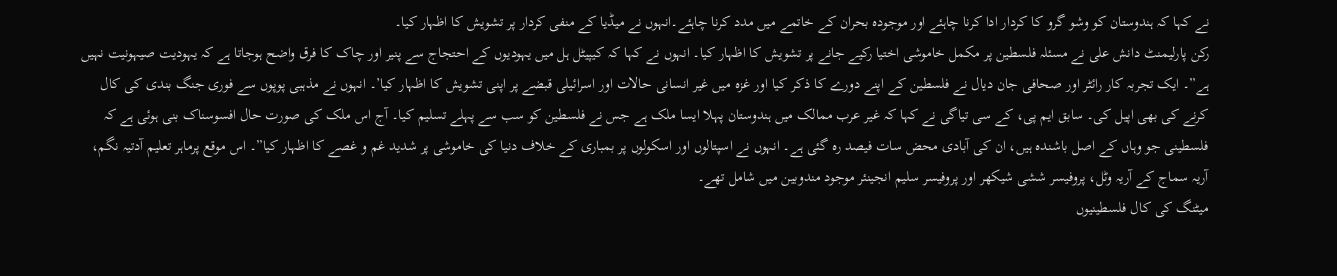نے کہا کہ ہندوستان کو وشو گرو کا کردار ادا کرنا چاہئے اور موجودہ بحران کے خاتمے میں مدد کرنا چاہئے۔انہوں نے میڈیا کے منفی کردار پر تشویش کا اظہار کیا۔
رکن پارلیمنٹ دانش علی نے مسئلہ فلسطین پر مکمل خاموشی اختیا رکیے جانے پر تشویش کا اظہار کیا۔ انہوں نے کہا کہ کیپیٹل ہل میں یہودیوں کے احتجاج سے پنیر اور چاک کا فرق واضح ہوجاتا ہے کہ یہودیت صیہونیت نہیں ہے”۔ ایک تجربہ کار رائٹر اور صحافی جان دیال نے فلسطین کے اپنے دورے کا ذکر کیا اور غزہ میں غیر انسانی حالات اور اسرائیلی قبضے پر اپنی تشویش کا اظہار کیا’۔ انہوں نے مذہبی پوپوں سے فوری جنگ بندی کی کال کرنے کی بھی اپیل کی۔ سابق ایم پی، کے سی تیاگی نے کہا کہ غیر عرب ممالک میں ہندوستان پہلا ایسا ملک ہے جس نے فلسطین کو سب سے پہلے تسلیم کیا۔ آج اس ملک کی صورت حال افسوسناک بنی ہوئی ہے کہ فلسطینی جو وہاں کے اصل باشندہ ہیں، ان کی آبادی محض سات فیصد رہ گئی ہے۔ انہوں نے اسپتالوں اور اسکولوں پر بمباری کے خلاف دنیا کی خاموشی پر شدید غم و غصے کا اظہار کیا”۔ اس موقع پرماہر تعلیم آدتیہ نگم، آریہ سماج کے آریہ وٹل، پروفیسر ششی شیکھر اور پروفیسر سلیم انجینئر موجود مندوبین میں شامل تھے۔
میٹنگ کی کال فلسطینیوں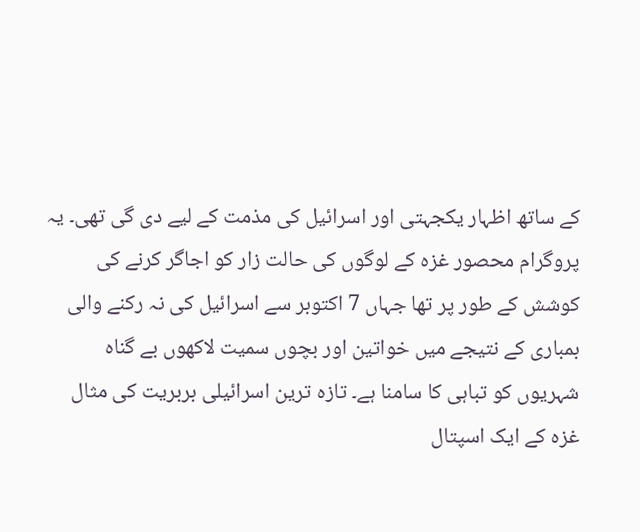کے ساتھ اظہار یکجہتی اور اسرائیل کی مذمت کے لیے دی گی تھی۔ یہ پروگرام محصور غزہ کے لوگوں کی حالت زار کو اجاگر کرنے کی کوشش کے طور پر تھا جہاں 7 اکتوبر سے اسرائیل کی نہ رکنے والی بمباری کے نتیجے میں خواتین اور بچوں سمیت لاکھوں بے گناہ شہریوں کو تباہی کا سامنا ہے۔ تازہ ترین اسرائیلی بربریت کی مثال غزہ کے ایک اسپتال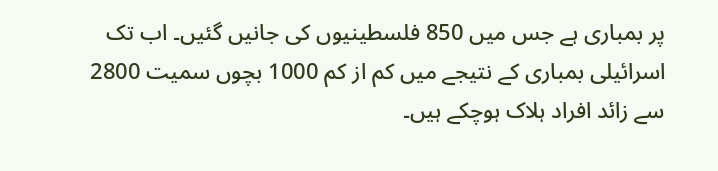پر بمباری ہے جس میں 850 فلسطینیوں کی جانیں گئیں۔ اب تک اسرائیلی بمباری کے نتیجے میں کم از کم 1000 بچوں سمیت 2800 سے زائد افراد ہلاک ہوچکے ہیں۔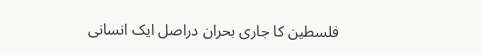فلسطین کا جاری بحران دراصل ایک انسانی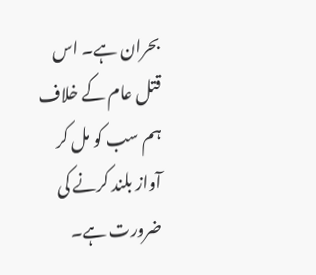بحران ہے۔ اس قتل عام کے خلاف ہم سب کو مل کر آواز بلند کرنے کی ضرورت ہے۔